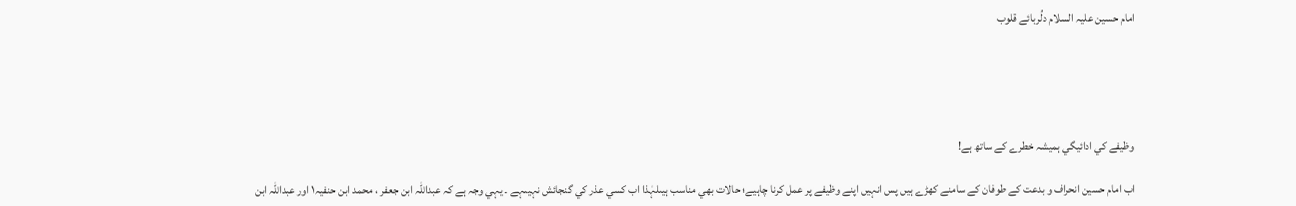امام حسين علیہ السلام دلُربائے قلوب





وظيفے کي ادائيگي ہميشہ خطرے کے ساتھ ہے!

اب امام حسين انحراف و بدعت کے طوفان کے سامنے کھڑے ہيں پس انہيں اپنے وظيفے پر عمل کرنا چاہیے؛ حالات بھي مناسب ہيںلہٰذا اب کسي عذر کي گنجائش نہيںہے ۔ يہي وجہ ہے کہ عبداللہ ابن جعفر ، محمد ابن حنفيہ۱ اور عبداللہ ابن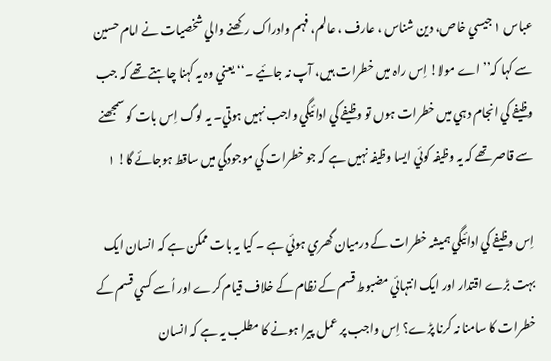عباس ۱ جيسي خاص، دين شناس ، عارف ، عالم، فہم وادراک رکھنے والي شخصيات نے امام حسين سے کہا کہ’’ اے مولا! اِس راہ ميں خطرات ہيں، آپ نہ جائيے ۔‘‘ يعني وہ يہ کہنا چاہتے تھے کہ جب وظيفے کي انجام دہي ميں خطرات ہوں تو وظيفے کي ادائيگي واجب نہيں ہوتي۔ يہ لوگ اِس بات کو سمجھنے سے قاصر تھے کہ يہ وظيفہ کوئي ايسا وظيفہ نہيں ہے کہ جو خطرات کي موجودگي ميں ساقط ہوجائے گا! ١

اِس وظيفے کي ادائيگي ہميشہ خطرات کے درميان گھري ہوئي ہے ۔ کيا يہ بات ممکن ہے کہ انسان ايک بہت بڑے اقتدار اور ايک انتہائي مضبوط قسم کے نظام کے خلاف قيام کرے اور اُسے کسي قسم کے خطرات کا سامنا نہ کرنا پڑے؟ اِس واجب پر عمل پيرا ہونے کا مطلب يہ ہے کہ انسان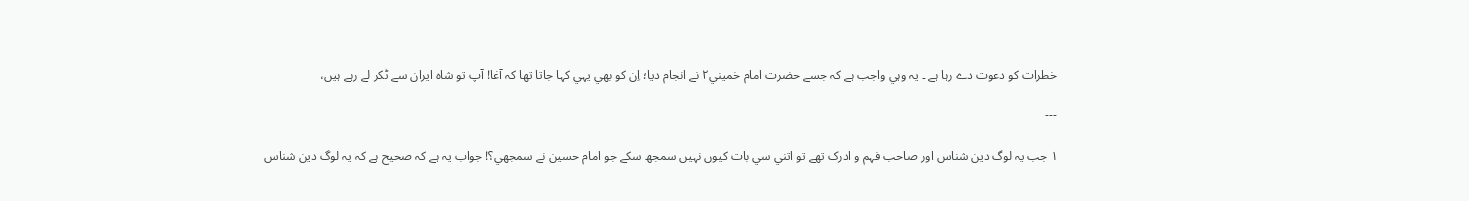خطرات کو دعوت دے رہا ہے ۔ يہ وہي واجب ہے کہ جسے حضرت امام خميني۲ نے انجام ديا؛ اِن کو بھي يہي کہا جاتا تھا کہ آغا! آپ تو شاہ ايران سے ٹکر لے رہے ہيں،

---

١ جب يہ لوگ دين شناس اور صاحب فہم و ادرک تھے تو اتني سي بات کيوں نہيں سمجھ سکے جو امام حسين نے سمجھي؟! جواب يہ ہے کہ صحيح ہے کہ يہ لوگ دين شناس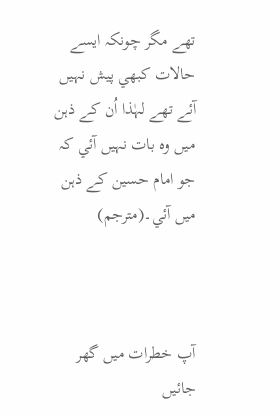تھے مگر چونکہ ايسے حالات کبھي پيش نہيں آئے تھے لہٰذا اُن کے ذہن ميں وہ بات نہيں آئي کہ جو امام حسين کے ذہن ميں آئي۔(مترجم)



آپ خطرات ميں گھر جائيں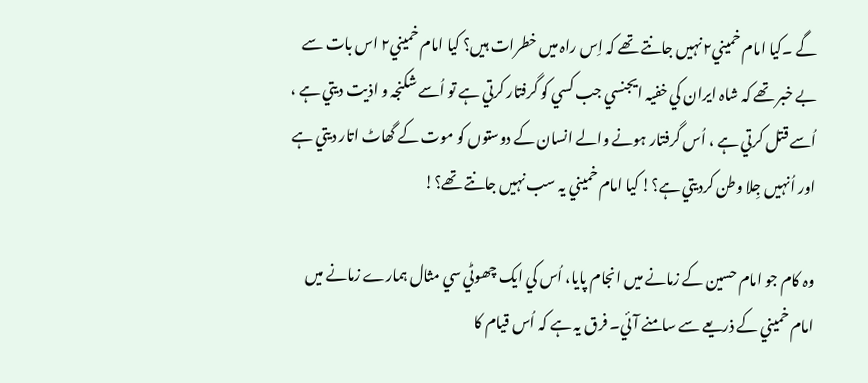گے ۔کيا امام خميني۲ نہيں جانتے تھے کہ اِس راہ ميں خطرات ہيں؟ کيا امام خميني۲ اس بات سے بے خبر تھے کہ شاہ ايران کي خفيہ ايجنسي جب کسي کو گرفتار کرتي ہے تو اُسے شکنجہ و اذيت ديتي ہے ، اُسے قتل کرتي ہے ، اُس گرفتار ہونے والے انسان کے دوستوں کو موت کے گھاٹ اتار ديتي ہے اور اُنہيں جِلا وطن کرديتي ہے؟! کيا امام خميني يہ سب نہيں جانتے تھے؟!

وہ کام جو امام حسين کے زمانے ميں انجام پايا، اُس کي ايک چھوٹي سي مثال ہمارے زمانے ميں امام خميني کے ذريعے سے سامنے آئي۔ فرق يہ ہے کہ اُس قيام کا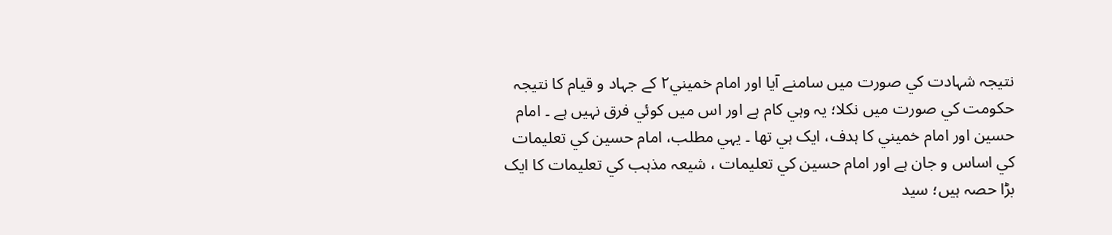نتيجہ شہادت کي صورت ميں سامنے آيا اور امام خميني۲ کے جہاد و قيام کا نتيجہ حکومت کي صورت ميں نکلا؛ يہ وہي کام ہے اور اس ميں کوئي فرق نہيں ہے ۔ امام حسين اور امام خميني کا ہدف، ايک ہي تھا ۔ يہي مطلب، امام حسين کي تعليمات کي اساس و جان ہے اور امام حسين کي تعليمات ، شيعہ مذہب کي تعليمات کا ايک بڑا حصہ ہيں؛ سيد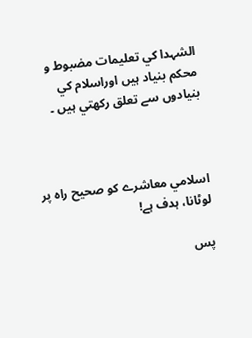الشہدا کي تعليمات مضبوط و محکم بنياد ہیں اوراسلام کي بنيادوں سے تعلق رکھتي ہيں ۔



اسلامي معاشرے کو صحيح راہ پر لوٹانا، ہدف ہے!

پس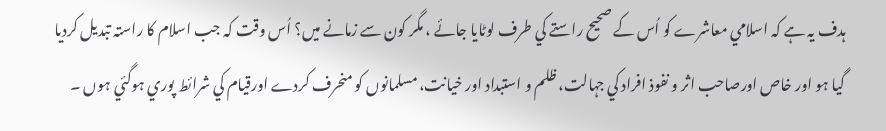ہدف يہ ہے کہ اسلامي معاشرے کو اُس کے صحيح راستے کي طرف لوٹايا جائے ، مگر کون سے زمانے ميں؟ اُس وقت کہ جب اسلام کا راستہ تبديل کرديا گيا ہو اور خاص اورصاحب اثر و نفوذ افراد کي جہالت، ظلم و استبداد اور خيانت، مسلمانوں کو منحرف کردے اورقيام کي شرائط پوري ہوگئي ہوں ۔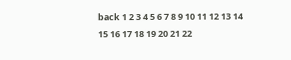back 1 2 3 4 5 6 7 8 9 10 11 12 13 14 15 16 17 18 19 20 21 22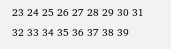23 24 25 26 27 28 29 30 31 32 33 34 35 36 37 38 39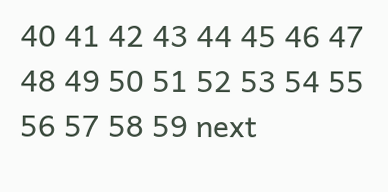40 41 42 43 44 45 46 47 48 49 50 51 52 53 54 55 56 57 58 59 next